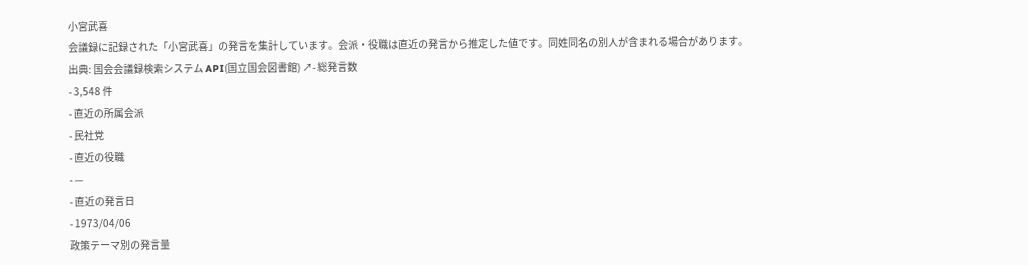小宮武喜
会議録に記録された「小宮武喜」の発言を集計しています。会派・役職は直近の発言から推定した値です。同姓同名の別人が含まれる場合があります。
出典: 国会会議録検索システム API(国立国会図書館) ↗- 総発言数
- 3,548 件
- 直近の所属会派
- 民社党
- 直近の役職
- —
- 直近の発言日
- 1973/04/06
政策テーマ別の発言量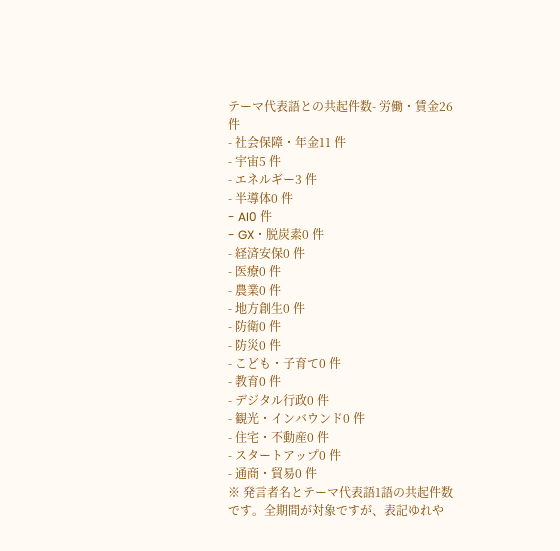テーマ代表語との共起件数- 労働・賃金26 件
- 社会保障・年金11 件
- 宇宙5 件
- エネルギー3 件
- 半導体0 件
- AI0 件
- GX・脱炭素0 件
- 経済安保0 件
- 医療0 件
- 農業0 件
- 地方創生0 件
- 防衛0 件
- 防災0 件
- こども・子育て0 件
- 教育0 件
- デジタル行政0 件
- 観光・インバウンド0 件
- 住宅・不動産0 件
- スタートアップ0 件
- 通商・貿易0 件
※ 発言者名とテーマ代表語1語の共起件数です。全期間が対象ですが、表記ゆれや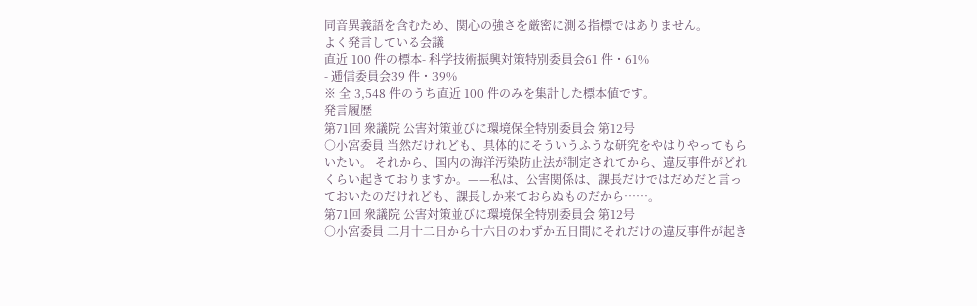同音異義語を含むため、関心の強さを厳密に測る指標ではありません。
よく発言している会議
直近 100 件の標本- 科学技術振興対策特別委員会61 件・61%
- 逓信委員会39 件・39%
※ 全 3,548 件のうち直近 100 件のみを集計した標本値です。
発言履歴
第71回 衆議院 公害対策並びに環境保全特別委員会 第12号
○小宮委員 当然だけれども、具体的にそういうふうな研究をやはりやってもらいたい。 それから、国内の海洋汚染防止法が制定されてから、違反事件がどれくらい起きておりますか。——私は、公害関係は、課長だけではだめだと言っておいたのだけれども、課長しか来ておらぬものだから……。
第71回 衆議院 公害対策並びに環境保全特別委員会 第12号
○小宮委員 二月十二日から十六日のわずか五日間にそれだけの違反事件が起き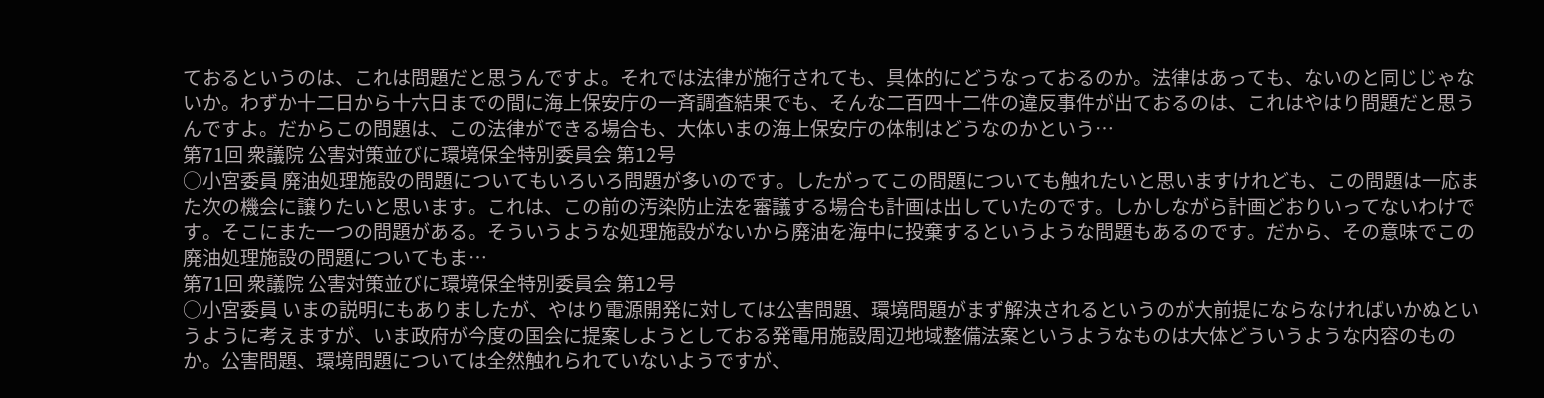ておるというのは、これは問題だと思うんですよ。それでは法律が施行されても、具体的にどうなっておるのか。法律はあっても、ないのと同じじゃないか。わずか十二日から十六日までの間に海上保安庁の一斉調査結果でも、そんな二百四十二件の違反事件が出ておるのは、これはやはり問題だと思うんですよ。だからこの問題は、この法律ができる場合も、大体いまの海上保安庁の体制はどうなのかという…
第71回 衆議院 公害対策並びに環境保全特別委員会 第12号
○小宮委員 廃油処理施設の問題についてもいろいろ問題が多いのです。したがってこの問題についても触れたいと思いますけれども、この問題は一応また次の機会に譲りたいと思います。これは、この前の汚染防止法を審議する場合も計画は出していたのです。しかしながら計画どおりいってないわけです。そこにまた一つの問題がある。そういうような処理施設がないから廃油を海中に投棄するというような問題もあるのです。だから、その意味でこの廃油処理施設の問題についてもま…
第71回 衆議院 公害対策並びに環境保全特別委員会 第12号
○小宮委員 いまの説明にもありましたが、やはり電源開発に対しては公害問題、環境問題がまず解決されるというのが大前提にならなければいかぬというように考えますが、いま政府が今度の国会に提案しようとしておる発電用施設周辺地域整備法案というようなものは大体どういうような内容のものか。公害問題、環境問題については全然触れられていないようですが、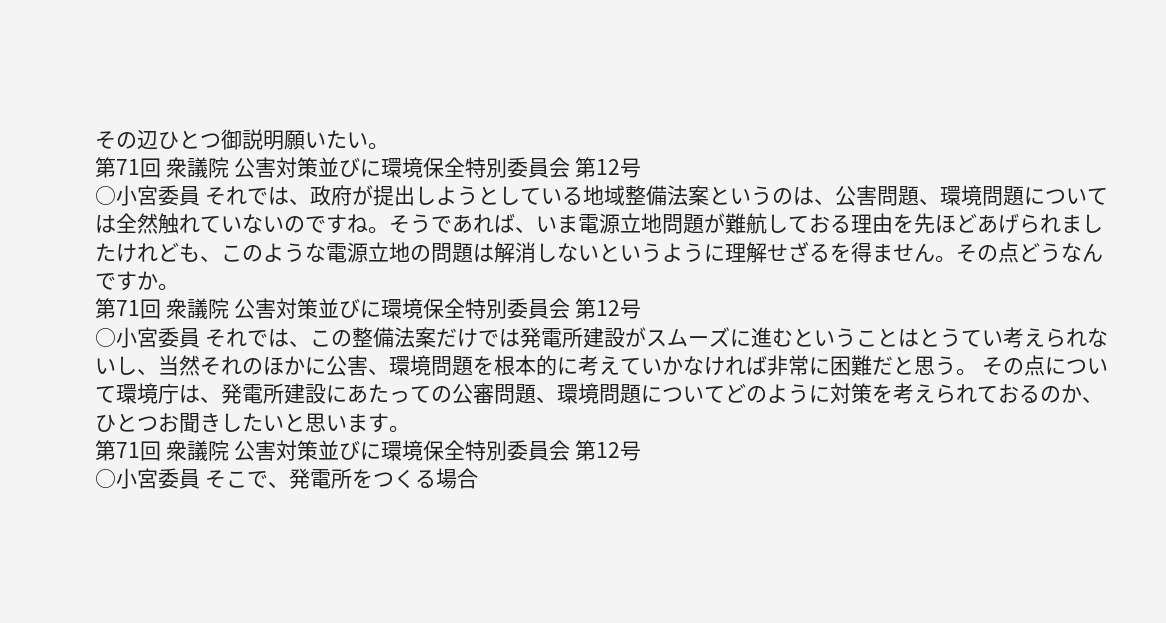その辺ひとつ御説明願いたい。
第71回 衆議院 公害対策並びに環境保全特別委員会 第12号
○小宮委員 それでは、政府が提出しようとしている地域整備法案というのは、公害問題、環境問題については全然触れていないのですね。そうであれば、いま電源立地問題が難航しておる理由を先ほどあげられましたけれども、このような電源立地の問題は解消しないというように理解せざるを得ません。その点どうなんですか。
第71回 衆議院 公害対策並びに環境保全特別委員会 第12号
○小宮委員 それでは、この整備法案だけでは発電所建設がスムーズに進むということはとうてい考えられないし、当然それのほかに公害、環境問題を根本的に考えていかなければ非常に困難だと思う。 その点について環境庁は、発電所建設にあたっての公審問題、環境問題についてどのように対策を考えられておるのか、ひとつお聞きしたいと思います。
第71回 衆議院 公害対策並びに環境保全特別委員会 第12号
○小宮委員 そこで、発電所をつくる場合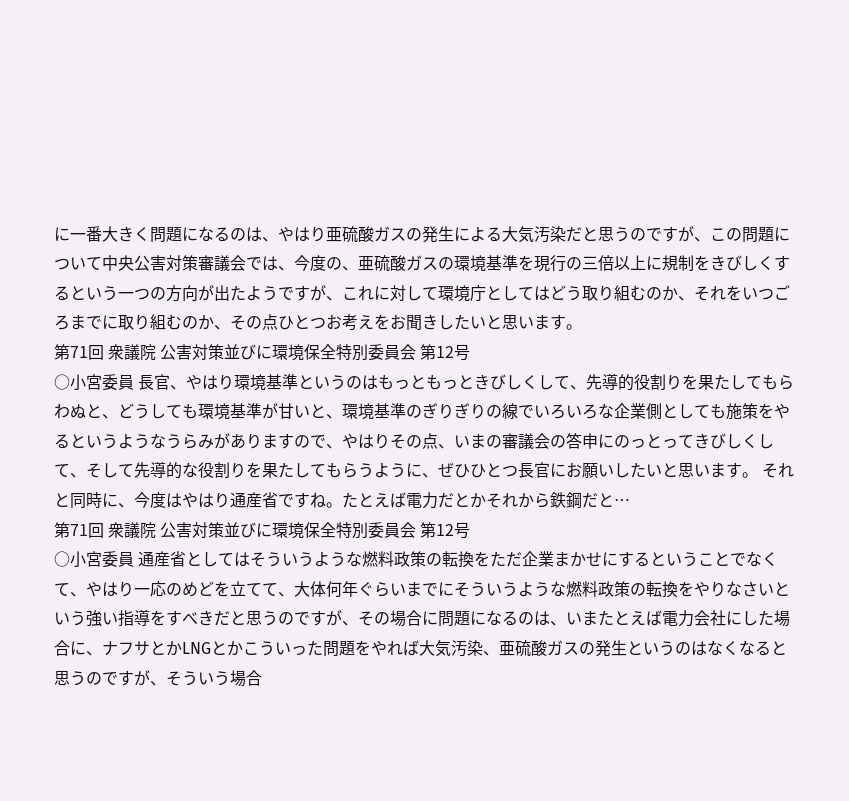に一番大きく問題になるのは、やはり亜硫酸ガスの発生による大気汚染だと思うのですが、この問題について中央公害対策審議会では、今度の、亜硫酸ガスの環境基準を現行の三倍以上に規制をきびしくするという一つの方向が出たようですが、これに対して環境庁としてはどう取り組むのか、それをいつごろまでに取り組むのか、その点ひとつお考えをお聞きしたいと思います。
第71回 衆議院 公害対策並びに環境保全特別委員会 第12号
○小宮委員 長官、やはり環境基準というのはもっともっときびしくして、先導的役割りを果たしてもらわぬと、どうしても環境基準が甘いと、環境基準のぎりぎりの線でいろいろな企業側としても施策をやるというようなうらみがありますので、やはりその点、いまの審議会の答申にのっとってきびしくして、そして先導的な役割りを果たしてもらうように、ぜひひとつ長官にお願いしたいと思います。 それと同時に、今度はやはり通産省ですね。たとえば電力だとかそれから鉄鋼だと…
第71回 衆議院 公害対策並びに環境保全特別委員会 第12号
○小宮委員 通産省としてはそういうような燃料政策の転換をただ企業まかせにするということでなくて、やはり一応のめどを立てて、大体何年ぐらいまでにそういうような燃料政策の転換をやりなさいという強い指導をすべきだと思うのですが、その場合に問題になるのは、いまたとえば電力会社にした場合に、ナフサとかLNGとかこういった問題をやれば大気汚染、亜硫酸ガスの発生というのはなくなると思うのですが、そういう場合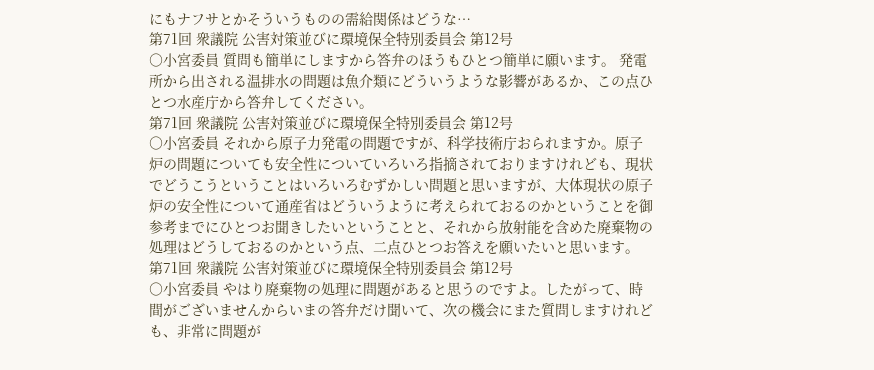にもナフサとかそういうものの需給関係はどうな…
第71回 衆議院 公害対策並びに環境保全特別委員会 第12号
○小宮委員 質問も簡単にしますから答弁のほうもひとつ簡単に願います。 発電所から出される温排水の問題は魚介類にどういうような影響があるか、この点ひとつ水産庁から答弁してください。
第71回 衆議院 公害対策並びに環境保全特別委員会 第12号
○小宮委員 それから原子力発電の問題ですが、科学技術庁おられますか。原子炉の問題についても安全性についていろいろ指摘されておりますけれども、現状でどうこうということはいろいろむずかしい問題と思いますが、大体現状の原子炉の安全性について通産省はどういうように考えられておるのかということを御参考までにひとつお聞きしたいということと、それから放射能を含めた廃棄物の処理はどうしておるのかという点、二点ひとつお答えを願いたいと思います。
第71回 衆議院 公害対策並びに環境保全特別委員会 第12号
○小宮委員 やはり廃棄物の処理に問題があると思うのですよ。したがって、時間がございませんからいまの答弁だけ聞いて、次の機会にまた質問しますけれども、非常に問題が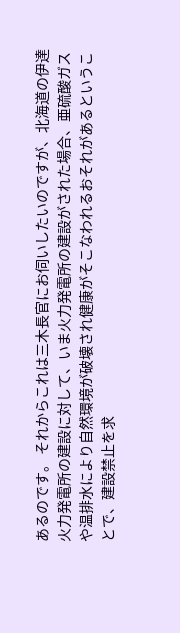あるのです。 それからこれは三木長官にお伺いしたいのですが、北海道の伊達火力発電所の建設に対して、いま火力発電所の建設がされた場合、亜硫酸ガスや温排水により自然環境が破壊され健康がそこなわれるおそれがあるということで、建設禁止を求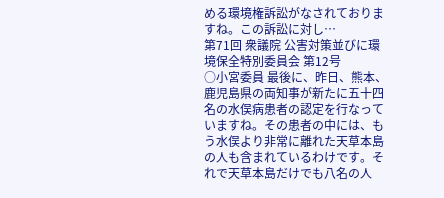める環境権訴訟がなされておりますね。この訴訟に対し…
第71回 衆議院 公害対策並びに環境保全特別委員会 第12号
○小宮委員 最後に、昨日、熊本、鹿児島県の両知事が新たに五十四名の水俣病患者の認定を行なっていますね。その患者の中には、もう水俣より非常に離れた天草本島の人も含まれているわけです。それで天草本島だけでも八名の人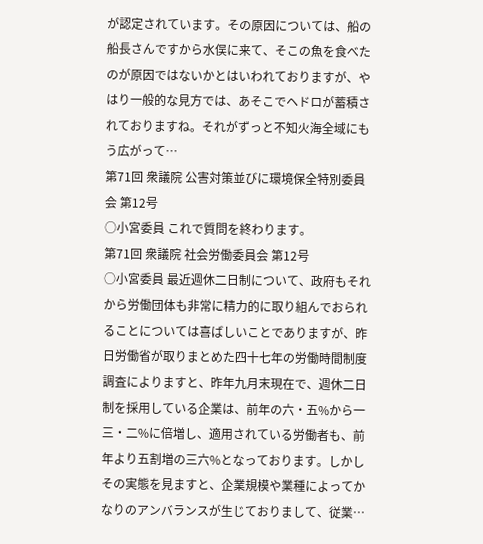が認定されています。その原因については、船の船長さんですから水俣に来て、そこの魚を食べたのが原因ではないかとはいわれておりますが、やはり一般的な見方では、あそこでヘドロが蓄積されておりますね。それがずっと不知火海全域にもう広がって…
第71回 衆議院 公害対策並びに環境保全特別委員会 第12号
○小宮委員 これで質問を終わります。
第71回 衆議院 社会労働委員会 第12号
○小宮委員 最近週休二日制について、政府もそれから労働団体も非常に精力的に取り組んでおられることについては喜ばしいことでありますが、昨日労働省が取りまとめた四十七年の労働時間制度調査によりますと、昨年九月末現在で、週休二日制を採用している企業は、前年の六・五%から一三・二%に倍増し、適用されている労働者も、前年より五割増の三六%となっております。しかしその実態を見ますと、企業規模や業種によってかなりのアンバランスが生じておりまして、従業…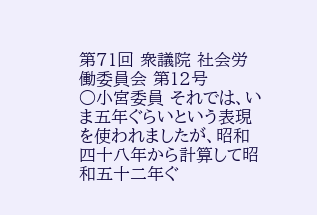第71回 衆議院 社会労働委員会 第12号
○小宮委員 それでは、いま五年ぐらいという表現を使われましたが、昭和四十八年から計算して昭和五十二年ぐ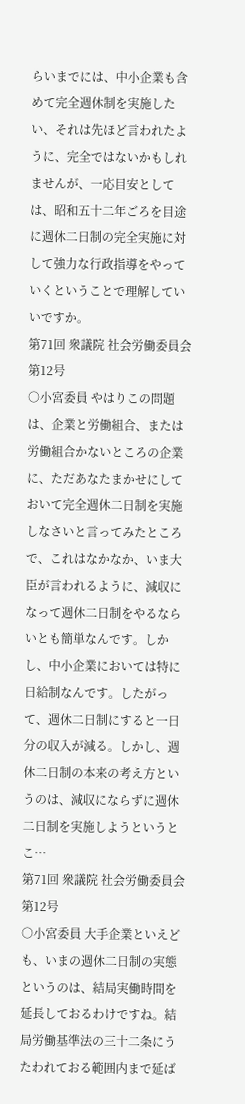らいまでには、中小企業も含めて完全週休制を実施したい、それは先ほど言われたように、完全ではないかもしれませんが、一応目安としては、昭和五十二年ごろを目途に週休二日制の完全実施に対して強力な行政指導をやっていくということで理解していいですか。
第71回 衆議院 社会労働委員会 第12号
○小宮委員 やはりこの問題は、企業と労働組合、または労働組合かないところの企業に、ただあなたまかせにしておいて完全週休二日制を実施しなさいと言ってみたところで、これはなかなか、いま大臣が言われるように、減収になって週休二日制をやるならいとも簡単なんです。しかし、中小企業においては特に日給制なんです。したがって、週休二日制にすると一日分の収入が減る。しかし、週休二日制の本来の考え方というのは、減収にならずに週休二日制を実施しようというとこ…
第71回 衆議院 社会労働委員会 第12号
○小宮委員 大手企業といえども、いまの週休二日制の実態というのは、結局実働時間を延長しておるわけですね。結局労働基準法の三十二条にうたわれておる範囲内まで延ば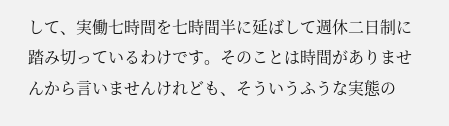して、実働七時間を七時間半に延ばして週休二日制に踏み切っているわけです。そのことは時間がありませんから言いませんけれども、そういうふうな実態の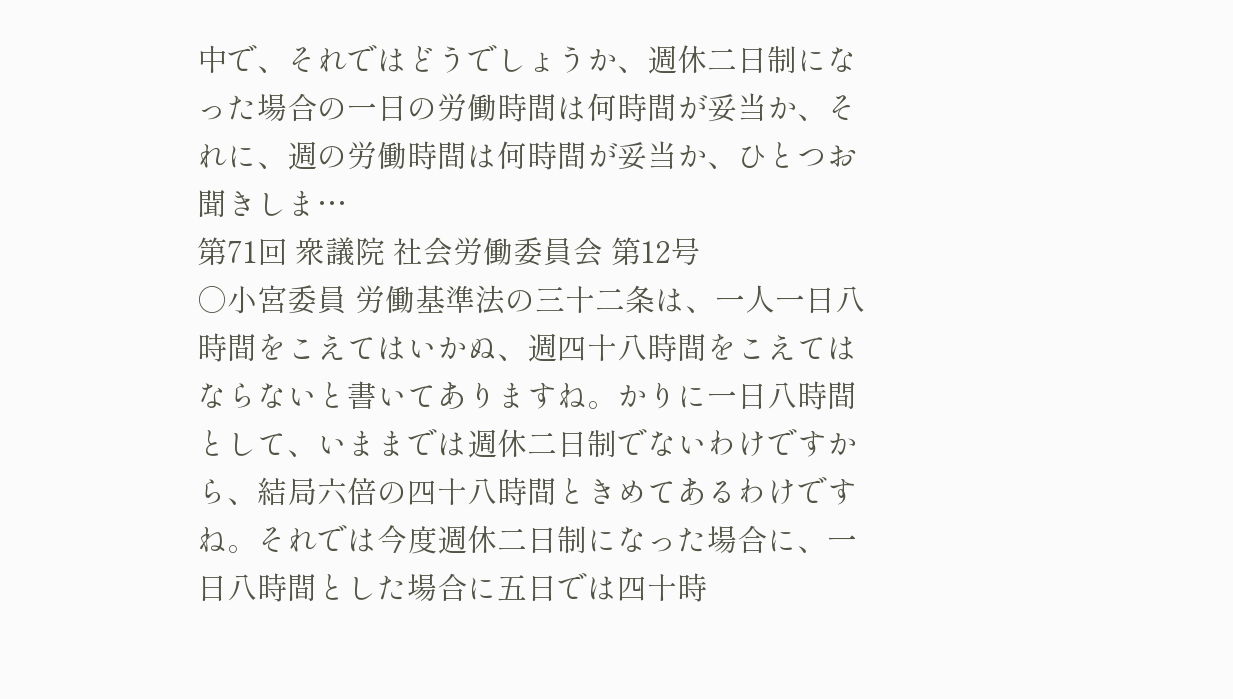中で、それではどうでしょうか、週休二日制になった場合の一日の労働時間は何時間が妥当か、それに、週の労働時間は何時間が妥当か、ひとつお聞きしま…
第71回 衆議院 社会労働委員会 第12号
○小宮委員 労働基準法の三十二条は、一人一日八時間をこえてはいかぬ、週四十八時間をこえてはならないと書いてありますね。かりに一日八時間として、いままでは週休二日制でないわけですから、結局六倍の四十八時間ときめてあるわけですね。それでは今度週休二日制になった場合に、一日八時間とした場合に五日では四十時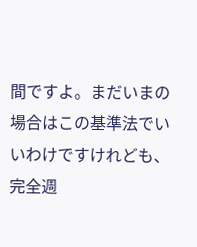間ですよ。まだいまの場合はこの基準法でいいわけですけれども、完全週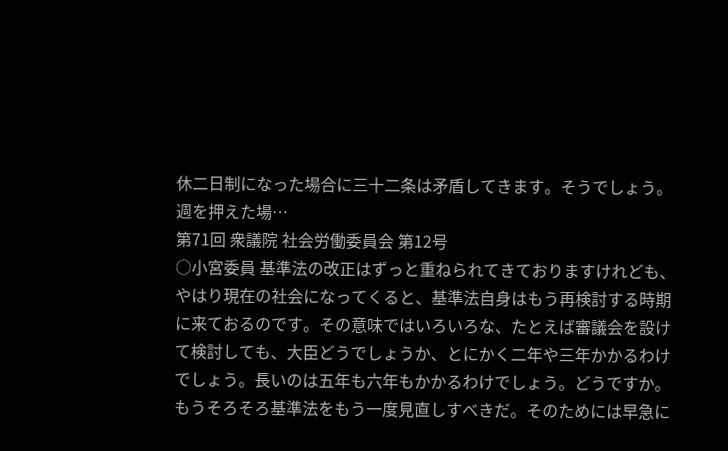休二日制になった場合に三十二条は矛盾してきます。そうでしょう。週を押えた場…
第71回 衆議院 社会労働委員会 第12号
○小宮委員 基準法の改正はずっと重ねられてきておりますけれども、やはり現在の社会になってくると、基準法自身はもう再検討する時期に来ておるのです。その意味ではいろいろな、たとえば審議会を設けて検討しても、大臣どうでしょうか、とにかく二年や三年かかるわけでしょう。長いのは五年も六年もかかるわけでしょう。どうですか。もうそろそろ基準法をもう一度見直しすべきだ。そのためには早急に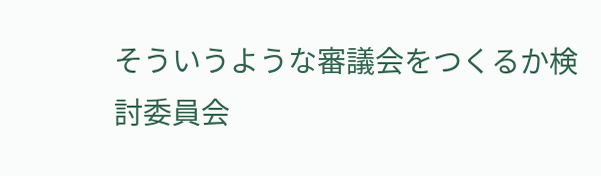そういうような審議会をつくるか検討委員会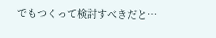でもつくって検討すべきだと…